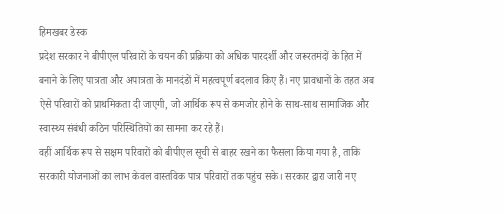हिमखबर डेस्क
प्रदेश सरकार ने बीपीएल परिवारों के चयन की प्रक्रिया को अधिक पारदर्शी और जरूरतमंदों के हित में बनाने के लिए पात्रता और अपात्रता के मानदंडों में महत्वपूर्ण बदलाव किए हैं। नए प्रावधानों के तहत अब ऐसे परिवारों को प्राथमिकता दी जाएगी, जो आर्थिक रूप से कमजोर होने के साथ-साथ सामाजिक और स्वास्थ्य संबंधी कठिन परिस्थितियों का सामना कर रहे हैं।
वहीं आर्थिक रूप से सक्षम परिवारों को बीपीएल सूची से बाहर रखने का फैसला किया गया है, ताकि सरकारी योजनाओं का लाभ केवल वास्तविक पात्र परिवारों तक पहुंच सके। सरकार द्वारा जारी नए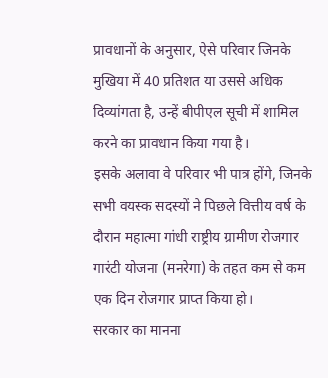प्रावधानों के अनुसार, ऐसे परिवार जिनके मुखिया में 40 प्रतिशत या उससे अधिक दिव्यांगता है, उन्हें बीपीएल सूची में शामिल करने का प्रावधान किया गया है।
इसके अलावा वे परिवार भी पात्र होंगे, जिनके सभी वयस्क सदस्यों ने पिछले वित्तीय वर्ष के दौरान महात्मा गांधी राष्ट्रीय ग्रामीण रोजगार गारंटी योजना (मनरेगा) के तहत कम से कम एक दिन रोजगार प्राप्त किया हो।
सरकार का मानना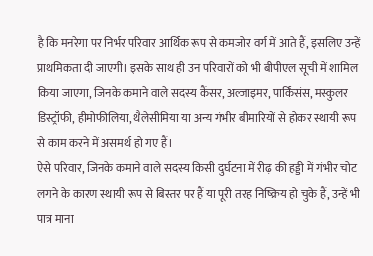है कि मनरेगा पर निर्भर परिवार आर्थिक रूप से कमजोर वर्ग में आते हैं, इसलिए उन्हें प्राथमिकता दी जाएगी। इसके साथ ही उन परिवारों को भी बीपीएल सूची में शामिल किया जाएगा, जिनके कमाने वाले सदस्य कैंसर, अल्जाइमर, पार्किंसंस, मस्कुलर डिस्ट्रॉफी, हीमोफीलिया, थैलेसीमिया या अन्य गंभीर बीमारियों से होकर स्थायी रूप से काम करने में असमर्थ हो गए हैं।
ऐसे परिवार, जिनके कमाने वाले सदस्य किसी दुर्घटना में रीढ़ की हड्डी में गंभीर चोट लगने के कारण स्थायी रूप से बिस्तर पर हैं या पूरी तरह निष्क्रिय हो चुके हैं, उन्हें भी पात्र माना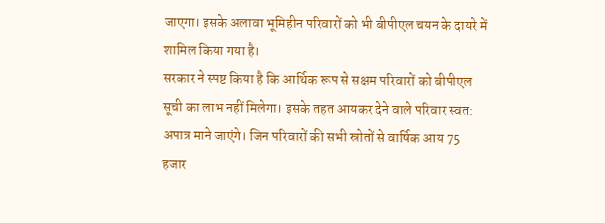जाएगा। इसके अलावा भूमिहीन परिवारों को भी बीपीएल चयन के दायरे में शामिल किया गया है।
सरकार ने स्पष्ट किया है कि आर्थिक रूप से सक्षम परिवारों को बीपीएल सूची का लाभ नहीं मिलेगा। इसके तहत आयकर देने वाले परिवार स्वत: अपात्र माने जाएंगे। जिन परिवारों की सभी स्रोतों से वार्षिक आय 75 हजार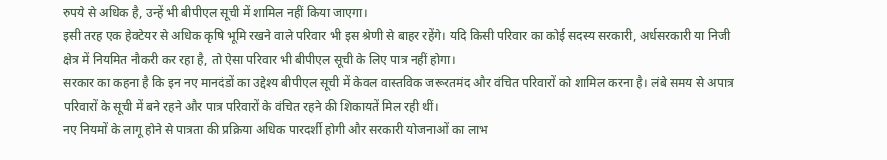रुपये से अधिक है, उन्हें भी बीपीएल सूची में शामिल नहीं किया जाएगा।
इसी तरह एक हेक्टेयर से अधिक कृषि भूमि रखने वाले परिवार भी इस श्रेणी से बाहर रहेंगे। यदि किसी परिवार का कोई सदस्य सरकारी, अर्धसरकारी या निजी क्षेत्र में नियमित नौकरी कर रहा है, तो ऐसा परिवार भी बीपीएल सूची के लिए पात्र नहीं होगा।
सरकार का कहना है कि इन नए मानदंडों का उद्देश्य बीपीएल सूची में केवल वास्तविक जरूरतमंद और वंचित परिवारों को शामिल करना है। लंबे समय से अपात्र परिवारों के सूची में बने रहने और पात्र परिवारों के वंचित रहने की शिकायतें मिल रही थीं।
नए नियमों के लागू होने से पात्रता की प्रक्रिया अधिक पारदर्शी होगी और सरकारी योजनाओं का लाभ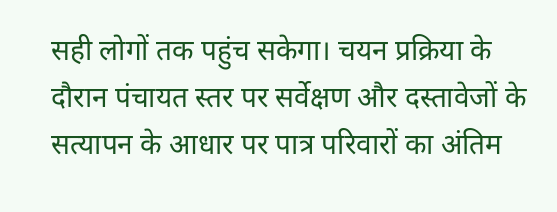सही लोगों तक पहुंच सकेगा। चयन प्रक्रिया के दौरान पंचायत स्तर पर सर्वेक्षण और दस्तावेजों के सत्यापन के आधार पर पात्र परिवारों का अंतिम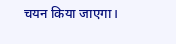चयन किया जाएगा।